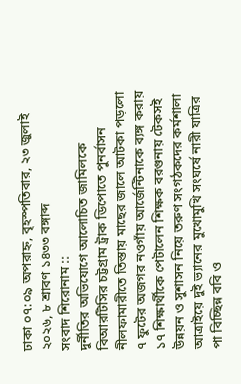ঢাকা ০৭:০৯ অপরাহ্ন, বৃহস্পতিবার, ২৩ জুলাই ২০২৬, ৮ শ্রাবণ ১৪৩৩ বঙ্গাব্দ
সংবাদ শিরোনাম ::
দুর্নীতির অভিযোগে আলোচিত জামিলকে বিআরটিসির চট্টগ্রাম ট্রাক ডিপোতে পুনর্বাসন নীলফামারীতে তিস্তায় মাছের জালে আটকা পড়লো ৭ ফুটের অজগর নওগাঁয় আর্জেন্টিনাকে ব্যঙ্গ করায় ১৭ শিক্ষার্থীকে পেটালেন শিক্ষক বরগুনায় টেকসই উন্নয়ন ও সুশাসন নিয়ে তরুণ সংগঠকদের কর্মশালা আত্রাইয়ে দুই ভ্যানের মুখোমুখি সংঘর্ষে নারী যাত্রির পা বিচ্ছিন্ন ববি ও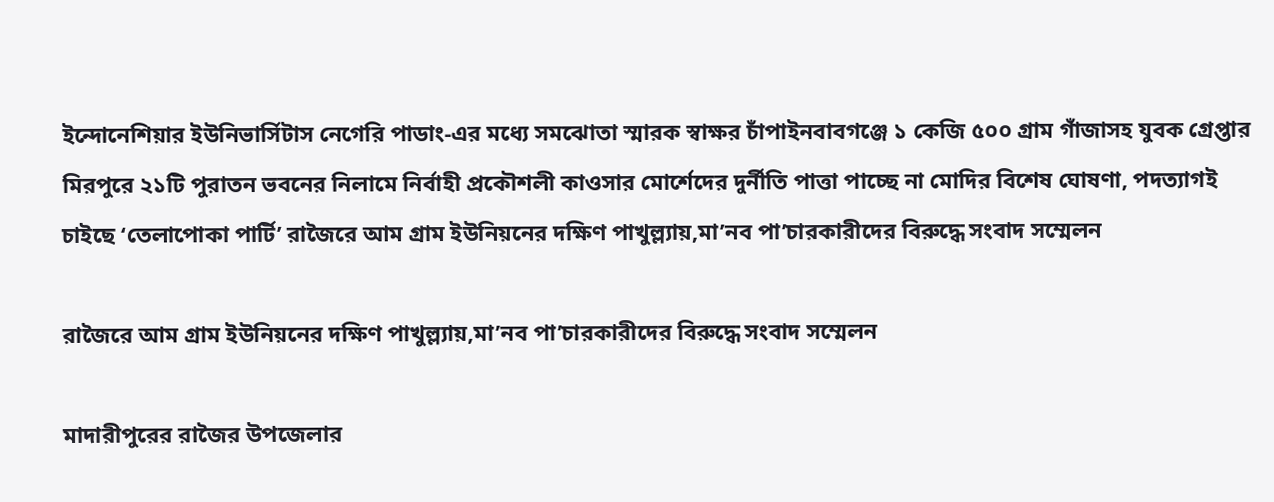ইন্দোনেশিয়ার ইউনিভার্সিটাস নেগেরি পাডাং-এর মধ্যে সমঝোতা স্মারক স্বাক্ষর চাঁপাইনবাবগঞ্জে ১ কেজি ৫০০ গ্রাম গাঁজাসহ যুবক গ্রেপ্তার মিরপুরে ২১টি পুরাতন ভবনের নিলামে নির্বাহী প্রকৌশলী কাওসার মোর্শেদের দুর্নীতি পাত্তা পাচ্ছে না মোদির বিশেষ ঘোষণা, পদত্যাগই চাইছে ‘তেলাপোকা পার্টি’ রাজৈরে আম গ্রাম ইউনিয়নের দক্ষিণ পাখুল্ল্যায়,মা’নব পা’চারকারীদের বিরুদ্ধে সংবাদ সম্মেলন

রাজৈরে আম গ্রাম ইউনিয়নের দক্ষিণ পাখুল্ল্যায়,মা’নব পা’চারকারীদের বিরুদ্ধে সংবাদ সম্মেলন

মাদারীপুরের রাজৈর উপজেলার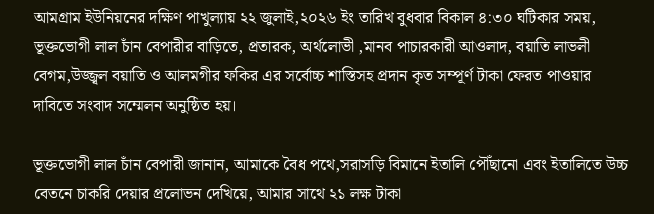আমগ্রাম ইউনিয়নের দক্ষিণ পাখুল্যায় ২২ জুলাই,২০২৬ ইং তারিখ বুধবার বিকাল ৪:৩০ ঘটিকার সময়, ভূক্তভোগী লাল চাঁন বেপারীর বাড়িতে, প্রতারক, অর্থলোভী ,মানব পাচারকারী আওলাদ, বয়াতি লাভলী বেগম,উজ্জ্বল বয়াতি ও আলমগীর ফকির এর সর্বোচ্চ শাস্তিসহ প্রদান কৃত সম্পূর্ণ টাকা ফেরত পাওয়ার দাবিতে সংবাদ সম্মেলন অনুষ্ঠিত হয়।

ভূক্তভোগী লাল চাঁন বেপারী জানান, আমাকে বৈধ পথে,সরাসড়ি বিমানে ইতালি পৌঁছানো এবং ইতালিতে উচ্চ বেতনে চাকরি দেয়ার প্রলোভন দেখিয়ে, আমার সাথে ২১ লক্ষ টাকা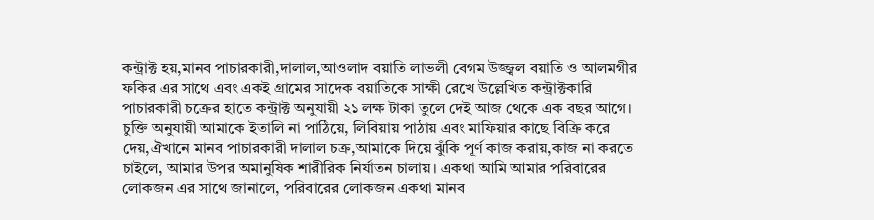কন্ট্রাক্ট হয়,মানব পাচারকারী,দালাল,আওলাদ বয়াতি লাভলী বেগম উজ্জ্বল বয়াতি ও আলমগীর ফকির এর সাথে এবং একই গ্রামের সাদেক বয়াতিকে সাক্ষী রেখে উল্লেখিত কন্ট্রাক্টকারি পাচারকারী চক্রের হাতে কন্ট্রাক্ট অনুযায়ী ২১ লক্ষ টাকা তুলে দেই আজ থেকে এক বছর আগে। চুক্তি অনুযায়ী আমাকে ইতালি না পাঠিয়ে, লিবিয়ায় পাঠায় এবং মাফিয়ার কাছে বিক্রি করে দেয়,ঐখানে মানব পাচারকারী দালাল চক্র,আমাকে দিয়ে ঝুঁকি পূর্ণ কাজ করায়,কাজ না করতে চাইলে, আমার উপর অমানুষিক শারীরিক নির্যাতন চালায়। একথা আমি আমার পরিবারের লোকজন এর সাথে জানালে, পরিবারের লোকজন একথা মানব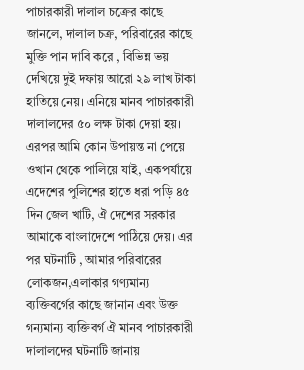পাচারকারী দালাল চক্রের কাছে জানলে, দালাল চক্র, পরিবারের কাছে মুক্তি পান দাবি করে , বিভিন্ন ভয় দেখিয়ে দুই দফায় আরো ২৯ লাখ টাকা হাতিয়ে নেয়। এনিয়ে মানব পাচারকারী দালালদের ৫০ লক্ষ টাকা দেয়া হয়। এরপর আমি কোন উপায়ন্ত না পেয়ে ওখান থেকে পালিয়ে যাই, একপর্যায়ে এদেশের পুলিশের হাতে ধরা পড়ি ৪৫ দিন জেল খাটি, ঐ দেশের সরকার আমাকে বাংলাদেশে পাঠিয়ে দেয়। এর পর ঘটনাটি , আমার পরিবারের লোকজন,এলাকার গণ্যমান্য ব্যক্তিবর্গের কাছে জানান এবং উক্ত গন্যমান্য ব্যক্তিবর্গ ঐ মানব পাচারকারী দালালদের ঘটনাটি জানায়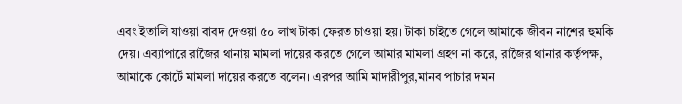এবং ইতালি যাওয়া বাবদ দেওয়া ৫০ লাখ টাকা ফেরত চাওয়া হয়। টাকা চাইতে গেলে আমাকে জীবন নাশের হুমকি দেয়। এব্যাপারে রাজৈর থানায় মামলা দায়ের করতে গেলে আমার মামলা গ্রহণ না করে, রাজৈর থানার কর্তৃপক্ষ, আমাকে কোর্টে মামলা দায়ের করতে বলেন। এরপর আমি মাদারীপুর,মানব পাচার দমন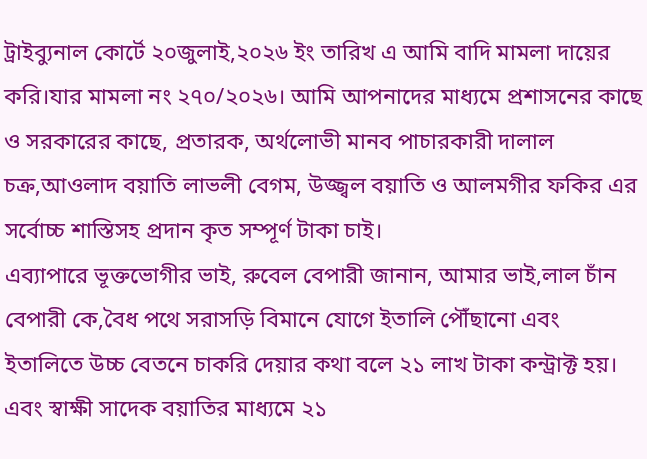ট্রাইব্যুনাল কোর্টে ২০জুলাই,২০২৬ ইং তারিখ এ আমি বাদি মামলা দায়ের করি।যার মামলা নং ২৭০/২০২৬। আমি আপনাদের মাধ্যমে প্রশাসনের কাছে ও সরকারের কাছে, প্রতারক, অর্থলোভী মানব পাচারকারী দালাল চক্র,আওলাদ বয়াতি লাভলী বেগম, উজ্জ্বল বয়াতি ও আলমগীর ফকির এর সর্বোচ্চ শাস্তিসহ প্রদান কৃত সম্পূর্ণ টাকা চাই।
এব্যাপারে ভূক্তভোগীর ভাই, রুবেল বেপারী জানান, আমার ভাই,লাল চাঁন বেপারী কে,বৈধ পথে সরাসড়ি বিমানে যোগে ইতালি পৌঁছানো এবং ইতালিতে উচ্চ বেতনে চাকরি দেয়ার কথা বলে ২১ লাখ টাকা কন্ট্রাক্ট হয়। এবং স্বাক্ষী সাদেক বয়াতির মাধ্যমে ২১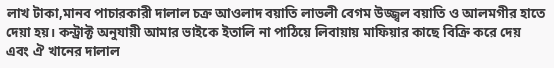লাখ টাকা,মানব পাচারকারী দালাল চক্র আওলাদ বয়াতি লাভলী বেগম উজ্জ্বল বয়াতি ও আলমগীর হাতে দেয়া হয়। কন্ট্রাক্ট অনুযায়ী আমার ভাইকে ইতালি না পাঠিয়ে লিবায়ায় মাফিয়ার কাছে বিক্রি করে দেয় এবং ঐ খানের দালাল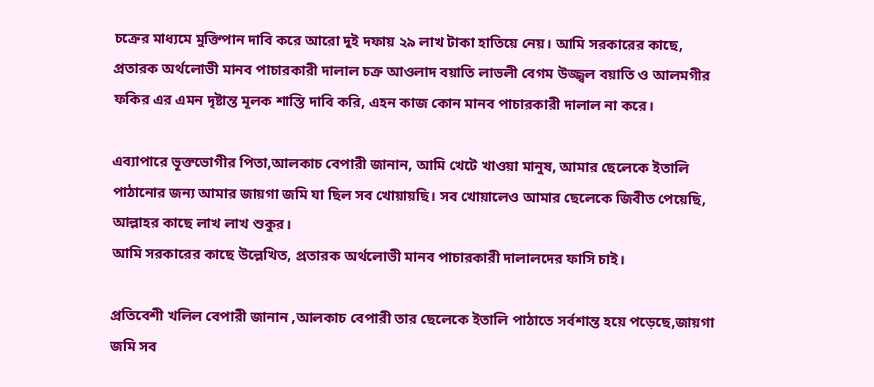চক্রের মাধ্যমে মুক্তিপান দাবি করে আরো দুই দফায় ২৯ লাখ টাকা হাতিয়ে নেয়। আমি সরকারের কাছে, প্রতারক অর্থলোভী মানব পাচারকারী দালাল চক্র আওলাদ বয়াতি লাভলী বেগম উজ্জ্বল বয়াতি ও আলমগীর ফকির এর এমন দৃষ্টান্ত মূলক শাস্তি দাবি করি, এহন কাজ কোন মানব পাচারকারী দালাল না করে।

এব্যাপারে ভূক্তভোগীর পিতা,আলকাচ বেপারী জানান, আমি খেটে খাওয়া মানুষ, আমার ছেলেকে ইতালি পাঠানোর জন্য আমার জায়গা জমি যা ছিল সব খোয়ায়ছি। সব খোয়ালেও আমার ছেলেকে জিবীত পেয়েছি, আল্লাহর কাছে লাখ লাখ শুকুর।
আমি সরকারের কাছে উল্লেখিত, প্রতারক অর্থলোভী মানব পাচারকারী দালালদের ফাসি চাই।

প্রতিবেশী খলিল বেপারী জানান ,আলকাচ বেপারী তার ছেলেকে ইতালি পাঠাতে সর্বশান্ত হয়ে পড়েছে,জায়গা জমি সব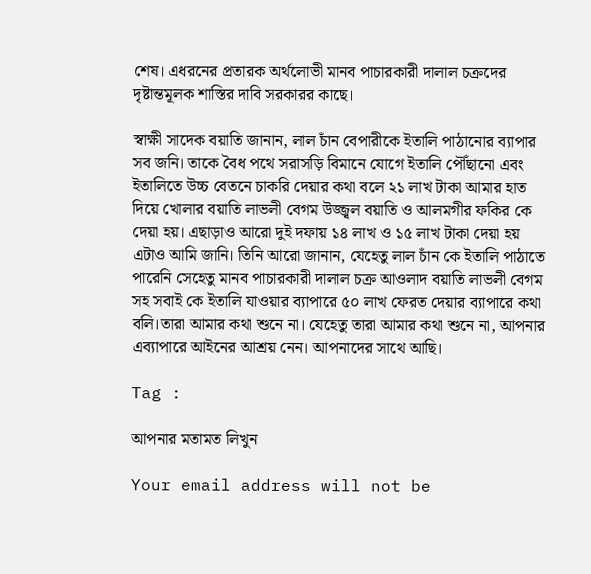শেষ। এধরনের প্রতারক অর্থলোভী মানব পাচারকারী দালাল চক্রদের দৃষ্টান্তমূলক শাস্তির দাবি সরকারর কাছে।

স্বাক্ষী সাদেক বয়াতি জানান, লাল চাঁন বেপারীকে ইতালি পাঠানোর ব্যাপার সব জনি। তাকে বৈধ পথে সরাসড়ি বিমানে যোগে ইতালি পৌঁছানো এবং ইতালিতে উচ্চ বেতনে চাকরি দেয়ার কথা বলে ২১ লাখ টাকা আমার হাত দিয়ে খোলার বয়াতি লাভলী বেগম উজ্জ্বল বয়াতি ও আলমগীর ফকির কে দেয়া হয়। এছাড়াও আরো দুই দফায় ১৪ লাখ ও ১৫ লাখ টাকা দেয়া হয় এটাও আমি জানি। তিনি আরো জানান, যেহেতু লাল চাঁন কে ইতালি পাঠাতে পারেনি সেহেতু মানব পাচারকারী দালাল চক্র আওলাদ বয়াতি লাভলী বেগম সহ সবাই কে ইতালি যাওয়ার ব্যাপারে ৫০ লাখ ফেরত দেয়ার ব্যাপারে কথা বলি।তারা আমার কথা শুনে না। যেহেতু তারা আমার কথা শুনে না, আপনার এব্যাপারে আইনের আশ্রয় নেন। আপনাদের সাথে আছি।

Tag :

আপনার মতামত লিখুন

Your email address will not be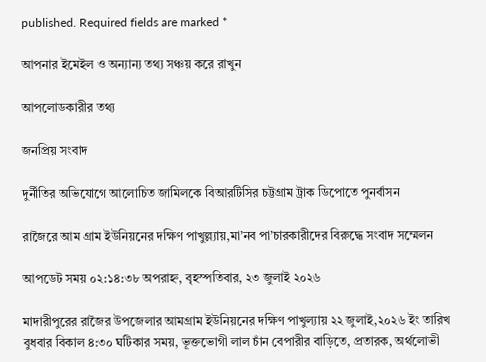published. Required fields are marked *

আপনার ইমেইল ও অন্যান্য তথ্য সঞ্চয় করে রাখুন

আপলোডকারীর তথ্য

জনপ্রিয় সংবাদ

দুর্নীতির অভিযোগে আলোচিত জামিলকে বিআরটিসির চট্টগ্রাম ট্রাক ডিপোতে পুনর্বাসন

রাজৈরে আম গ্রাম ইউনিয়নের দক্ষিণ পাখুল্ল্যায়,মা’নব পা’চারকারীদের বিরুদ্ধে সংবাদ সম্মেলন

আপডেট সময় ০২:১৪:৩৮ অপরাহ্ন, বৃহস্পতিবার, ২৩ জুলাই ২০২৬

মাদারীপুরের রাজৈর উপজেলার আমগ্রাম ইউনিয়নের দক্ষিণ পাখুল্যায় ২২ জুলাই,২০২৬ ইং তারিখ বুধবার বিকাল ৪:৩০ ঘটিকার সময়, ভূক্তভোগী লাল চাঁন বেপারীর বাড়িতে, প্রতারক, অর্থলোভী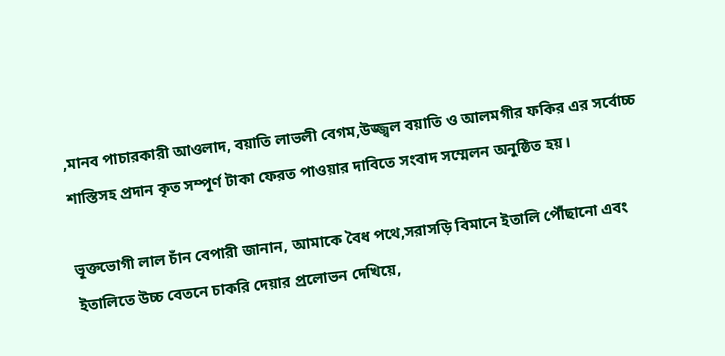,মানব পাচারকারী আওলাদ, বয়াতি লাভলী বেগম,উজ্জ্বল বয়াতি ও আলমগীর ফকির এর সর্বোচ্চ শাস্তিসহ প্রদান কৃত সম্পূর্ণ টাকা ফেরত পাওয়ার দাবিতে সংবাদ সম্মেলন অনুষ্ঠিত হয়।

ভূক্তভোগী লাল চাঁন বেপারী জানান, আমাকে বৈধ পথে,সরাসড়ি বিমানে ইতালি পৌঁছানো এবং ইতালিতে উচ্চ বেতনে চাকরি দেয়ার প্রলোভন দেখিয়ে,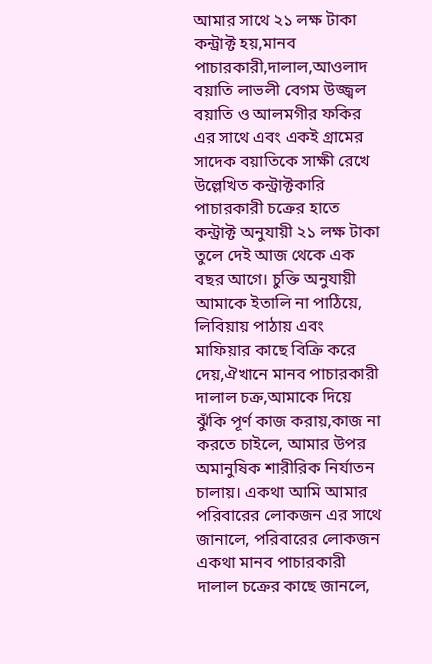আমার সাথে ২১ লক্ষ টাকা কন্ট্রাক্ট হয়,মানব পাচারকারী,দালাল,আওলাদ বয়াতি লাভলী বেগম উজ্জ্বল বয়াতি ও আলমগীর ফকির এর সাথে এবং একই গ্রামের সাদেক বয়াতিকে সাক্ষী রেখে উল্লেখিত কন্ট্রাক্টকারি পাচারকারী চক্রের হাতে কন্ট্রাক্ট অনুযায়ী ২১ লক্ষ টাকা তুলে দেই আজ থেকে এক বছর আগে। চুক্তি অনুযায়ী আমাকে ইতালি না পাঠিয়ে, লিবিয়ায় পাঠায় এবং মাফিয়ার কাছে বিক্রি করে দেয়,ঐখানে মানব পাচারকারী দালাল চক্র,আমাকে দিয়ে ঝুঁকি পূর্ণ কাজ করায়,কাজ না করতে চাইলে, আমার উপর অমানুষিক শারীরিক নির্যাতন চালায়। একথা আমি আমার পরিবারের লোকজন এর সাথে জানালে, পরিবারের লোকজন একথা মানব পাচারকারী দালাল চক্রের কাছে জানলে,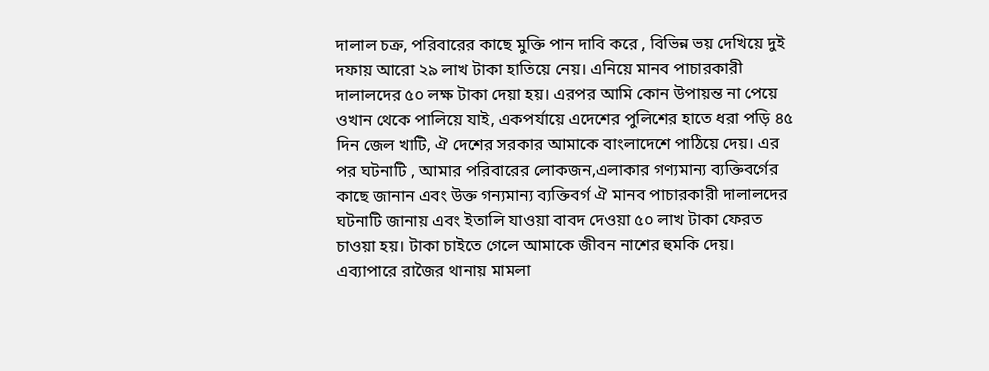দালাল চক্র, পরিবারের কাছে মুক্তি পান দাবি করে , বিভিন্ন ভয় দেখিয়ে দুই দফায় আরো ২৯ লাখ টাকা হাতিয়ে নেয়। এনিয়ে মানব পাচারকারী দালালদের ৫০ লক্ষ টাকা দেয়া হয়। এরপর আমি কোন উপায়ন্ত না পেয়ে ওখান থেকে পালিয়ে যাই, একপর্যায়ে এদেশের পুলিশের হাতে ধরা পড়ি ৪৫ দিন জেল খাটি, ঐ দেশের সরকার আমাকে বাংলাদেশে পাঠিয়ে দেয়। এর পর ঘটনাটি , আমার পরিবারের লোকজন,এলাকার গণ্যমান্য ব্যক্তিবর্গের কাছে জানান এবং উক্ত গন্যমান্য ব্যক্তিবর্গ ঐ মানব পাচারকারী দালালদের ঘটনাটি জানায় এবং ইতালি যাওয়া বাবদ দেওয়া ৫০ লাখ টাকা ফেরত চাওয়া হয়। টাকা চাইতে গেলে আমাকে জীবন নাশের হুমকি দেয়। এব্যাপারে রাজৈর থানায় মামলা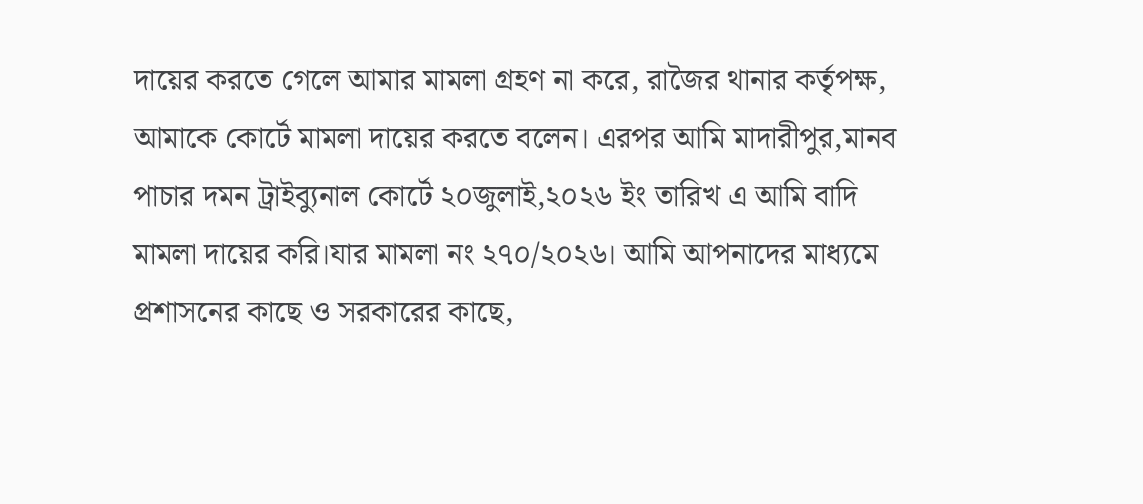দায়ের করতে গেলে আমার মামলা গ্রহণ না করে, রাজৈর থানার কর্তৃপক্ষ, আমাকে কোর্টে মামলা দায়ের করতে বলেন। এরপর আমি মাদারীপুর,মানব পাচার দমন ট্রাইব্যুনাল কোর্টে ২০জুলাই,২০২৬ ইং তারিখ এ আমি বাদি মামলা দায়ের করি।যার মামলা নং ২৭০/২০২৬। আমি আপনাদের মাধ্যমে প্রশাসনের কাছে ও সরকারের কাছে,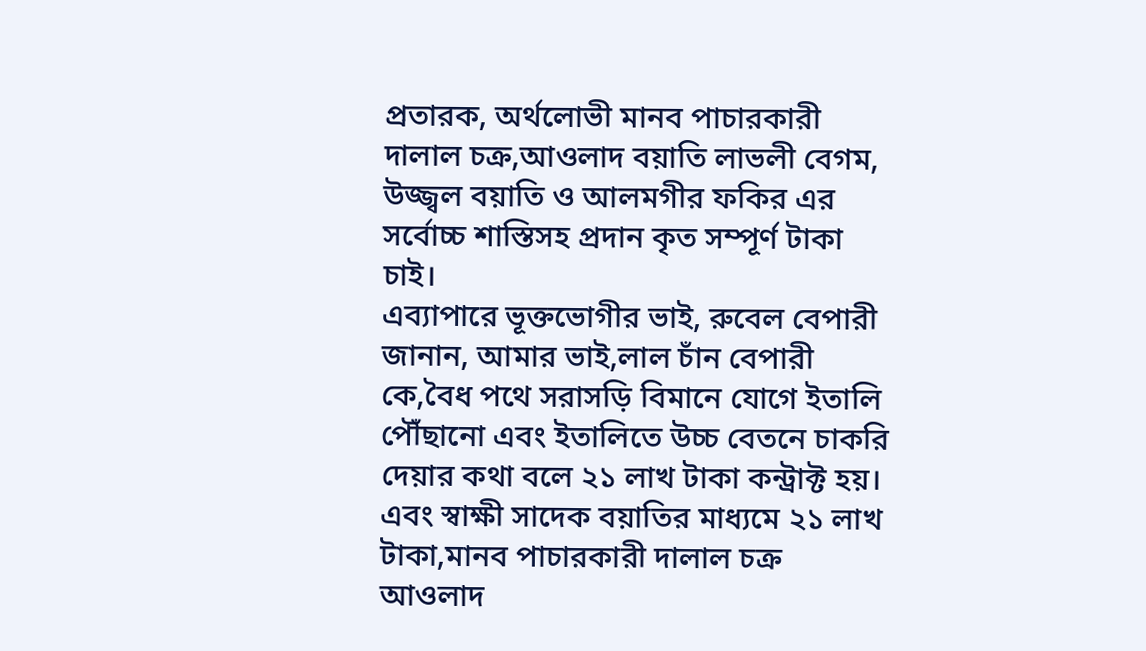প্রতারক, অর্থলোভী মানব পাচারকারী দালাল চক্র,আওলাদ বয়াতি লাভলী বেগম, উজ্জ্বল বয়াতি ও আলমগীর ফকির এর সর্বোচ্চ শাস্তিসহ প্রদান কৃত সম্পূর্ণ টাকা চাই।
এব্যাপারে ভূক্তভোগীর ভাই, রুবেল বেপারী জানান, আমার ভাই,লাল চাঁন বেপারী কে,বৈধ পথে সরাসড়ি বিমানে যোগে ইতালি পৌঁছানো এবং ইতালিতে উচ্চ বেতনে চাকরি দেয়ার কথা বলে ২১ লাখ টাকা কন্ট্রাক্ট হয়। এবং স্বাক্ষী সাদেক বয়াতির মাধ্যমে ২১ লাখ টাকা,মানব পাচারকারী দালাল চক্র আওলাদ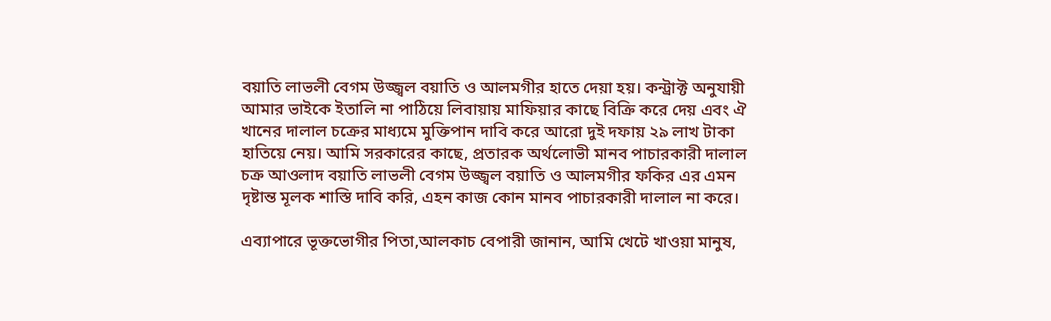বয়াতি লাভলী বেগম উজ্জ্বল বয়াতি ও আলমগীর হাতে দেয়া হয়। কন্ট্রাক্ট অনুযায়ী আমার ভাইকে ইতালি না পাঠিয়ে লিবায়ায় মাফিয়ার কাছে বিক্রি করে দেয় এবং ঐ খানের দালাল চক্রের মাধ্যমে মুক্তিপান দাবি করে আরো দুই দফায় ২৯ লাখ টাকা হাতিয়ে নেয়। আমি সরকারের কাছে, প্রতারক অর্থলোভী মানব পাচারকারী দালাল চক্র আওলাদ বয়াতি লাভলী বেগম উজ্জ্বল বয়াতি ও আলমগীর ফকির এর এমন দৃষ্টান্ত মূলক শাস্তি দাবি করি, এহন কাজ কোন মানব পাচারকারী দালাল না করে।

এব্যাপারে ভূক্তভোগীর পিতা,আলকাচ বেপারী জানান, আমি খেটে খাওয়া মানুষ,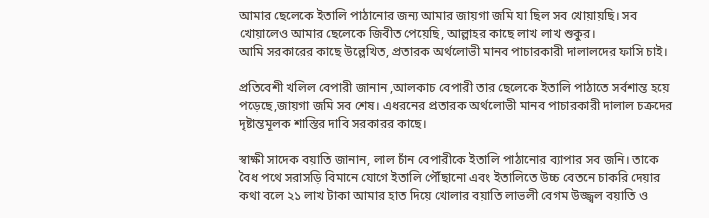আমার ছেলেকে ইতালি পাঠানোর জন্য আমার জায়গা জমি যা ছিল সব খোয়ায়ছি। সব খোয়ালেও আমার ছেলেকে জিবীত পেয়েছি, আল্লাহর কাছে লাখ লাখ শুকুর।
আমি সরকারের কাছে উল্লেখিত, প্রতারক অর্থলোভী মানব পাচারকারী দালালদের ফাসি চাই।

প্রতিবেশী খলিল বেপারী জানান ,আলকাচ বেপারী তার ছেলেকে ইতালি পাঠাতে সর্বশান্ত হয়ে পড়েছে,জায়গা জমি সব শেষ। এধরনের প্রতারক অর্থলোভী মানব পাচারকারী দালাল চক্রদের দৃষ্টান্তমূলক শাস্তির দাবি সরকারর কাছে।

স্বাক্ষী সাদেক বয়াতি জানান, লাল চাঁন বেপারীকে ইতালি পাঠানোর ব্যাপার সব জনি। তাকে বৈধ পথে সরাসড়ি বিমানে যোগে ইতালি পৌঁছানো এবং ইতালিতে উচ্চ বেতনে চাকরি দেয়ার কথা বলে ২১ লাখ টাকা আমার হাত দিয়ে খোলার বয়াতি লাভলী বেগম উজ্জ্বল বয়াতি ও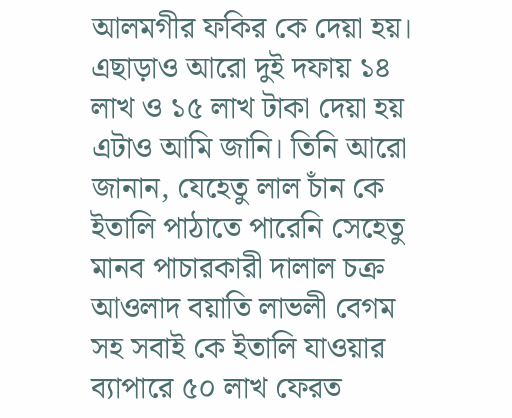আলমগীর ফকির কে দেয়া হয়। এছাড়াও আরো দুই দফায় ১৪ লাখ ও ১৫ লাখ টাকা দেয়া হয় এটাও আমি জানি। তিনি আরো জানান, যেহেতু লাল চাঁন কে ইতালি পাঠাতে পারেনি সেহেতু মানব পাচারকারী দালাল চক্র আওলাদ বয়াতি লাভলী বেগম সহ সবাই কে ইতালি যাওয়ার ব্যাপারে ৫০ লাখ ফেরত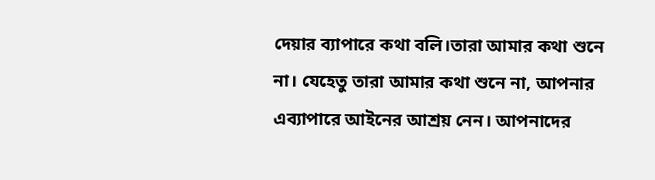দেয়ার ব্যাপারে কথা বলি।তারা আমার কথা শুনে না। যেহেতু তারা আমার কথা শুনে না, আপনার এব্যাপারে আইনের আশ্রয় নেন। আপনাদের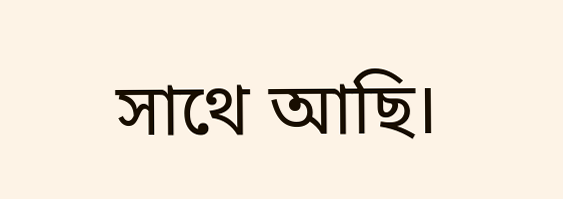সাথে আছি।